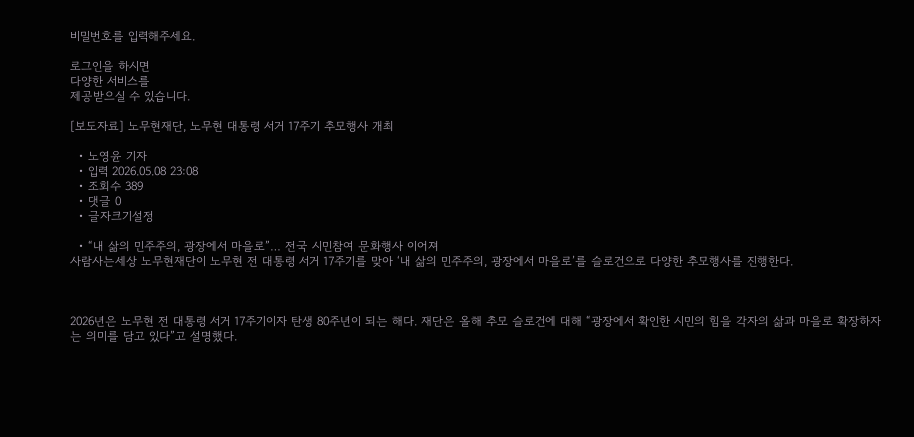비밀번호를 입력해주세요.

로그인을 하시면
다양한 서비스를
제공받으실 수 있습니다.

[보도자료] 노무현재단, 노무현 대통령 서거 17주기 추모행사 개최

  • 노영윤 기자
  • 입력 2026.05.08 23:08
  • 조회수 389
  • 댓글 0
  • 글자크기설정

  • “내 삶의 민주주의, 광장에서 마을로”… 전국 시민참여 문화행사 이어져
사람사는세상 노무현재단이 노무현 전 대통령 서거 17주기를 맞아 ‘내 삶의 민주주의, 광장에서 마을로’를 슬로건으로 다양한 추모행사를 진행한다.



2026년은 노무현 전 대통령 서거 17주기이자 탄생 80주년이 되는 해다. 재단은 올해 추모 슬로건에 대해 “광장에서 확인한 시민의 힘을 각자의 삶과 마을로 확장하자는 의미를 담고 있다”고 설명했다.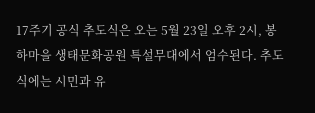17주기 공식 추도식은 오는 5월 23일 오후 2시, 봉하마을 생태문화공원 특설무대에서 엄수된다. 추도식에는 시민과 유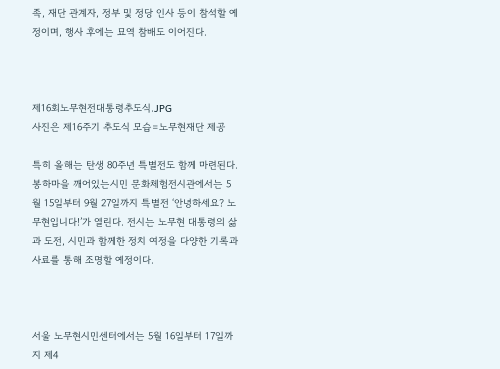족, 재단 관계자, 정부 및 정당 인사 등이 참석할 예정이며, 행사 후에는 묘역 참배도 이어진다.



제16회노무현전대통령추도식.JPG
사진은 제16주기 추도식 모습=노무현재단 제공

특히 올해는 탄생 80주년 특별전도 함께 마련된다. 봉하마을 깨어있는시민 문화체험전시관에서는 5월 15일부터 9월 27일까지 특별전 ‘안녕하세요? 노무현입니다!’가 열린다. 전시는 노무현 대통령의 삶과 도전, 시민과 함께한 정치 여정을 다양한 기록과 사료를 통해 조명할 예정이다.



서울 노무현시민센터에서는 5월 16일부터 17일까지 제4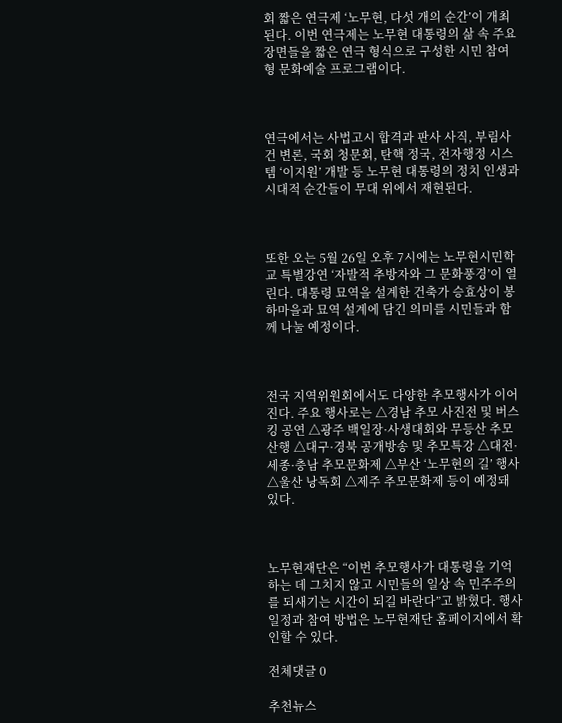회 짧은 연극제 ‘노무현, 다섯 개의 순간’이 개최된다. 이번 연극제는 노무현 대통령의 삶 속 주요 장면들을 짧은 연극 형식으로 구성한 시민 참여형 문화예술 프로그램이다.



연극에서는 사법고시 합격과 판사 사직, 부림사건 변론, 국회 청문회, 탄핵 정국, 전자행정 시스템 ‘이지원’ 개발 등 노무현 대통령의 정치 인생과 시대적 순간들이 무대 위에서 재현된다.



또한 오는 5월 26일 오후 7시에는 노무현시민학교 특별강연 ‘자발적 추방자와 그 문화풍경’이 열린다. 대통령 묘역을 설계한 건축가 승효상이 봉하마을과 묘역 설계에 담긴 의미를 시민들과 함께 나눌 예정이다.



전국 지역위원회에서도 다양한 추모행사가 이어진다. 주요 행사로는 △경남 추모 사진전 및 버스킹 공연 △광주 백일장·사생대회와 무등산 추모 산행 △대구·경북 공개방송 및 추모특강 △대전·세종·충남 추모문화제 △부산 ‘노무현의 길’ 행사 △울산 낭독회 △제주 추모문화제 등이 예정돼 있다.



노무현재단은 “이번 추모행사가 대통령을 기억하는 데 그치지 않고 시민들의 일상 속 민주주의를 되새기는 시간이 되길 바란다”고 밝혔다. 행사 일정과 참여 방법은 노무현재단 홈페이지에서 확인할 수 있다.

전체댓글 0

추천뉴스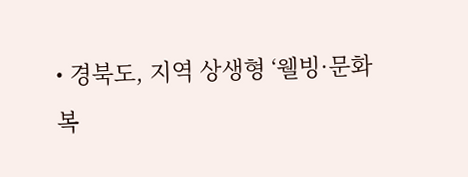• 경북도, 지역 상생형 ‘웰빙·문화 복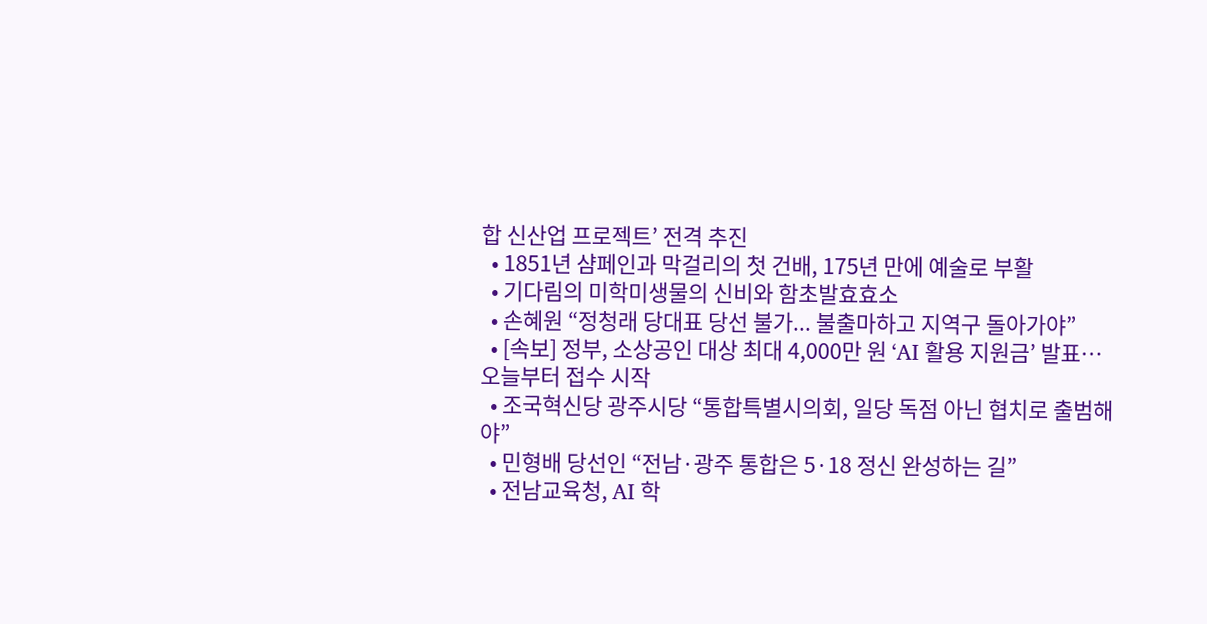합 신산업 프로젝트’ 전격 추진
  • 1851년 샴페인과 막걸리의 첫 건배, 175년 만에 예술로 부활
  • 기다림의 미학미생물의 신비와 함초발효효소
  • 손혜원 “정청래 당대표 당선 불가... 불출마하고 지역구 돌아가야”
  • [속보] 정부, 소상공인 대상 최대 4,000만 원 ‘AI 활용 지원금’ 발표… 오늘부터 접수 시작
  • 조국혁신당 광주시당 “통합특별시의회, 일당 독점 아닌 협치로 출범해야”
  • 민형배 당선인 “전남·광주 통합은 5·18 정신 완성하는 길”
  • 전남교육청, AI 학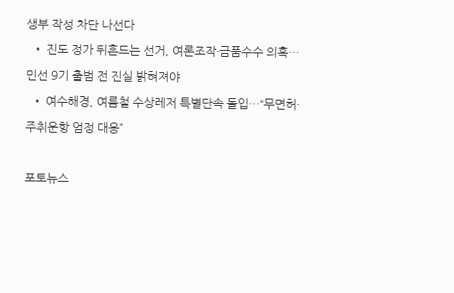생부 작성 차단 나선다
  • 진도 정가 뒤흔드는 선거, 여론조작·금품수수 의혹…민선 9기 출범 전 진실 밝혀져야
  • 여수해경, 여름철 수상레저 특별단속 돌입…“무면허·주취운항 엄정 대응”

포토뉴스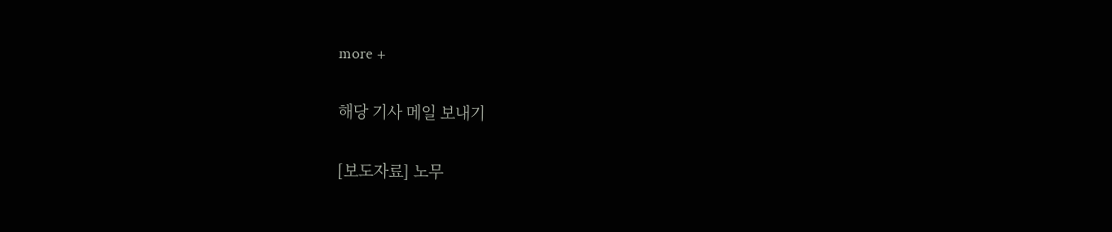more +

해당 기사 메일 보내기

[보도자료] 노무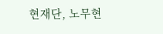현재단, 노무현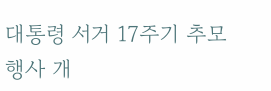대통령 서거 17주기 추모행사 개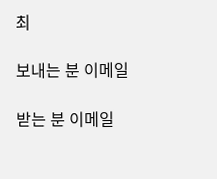최

보내는 분 이메일

받는 분 이메일